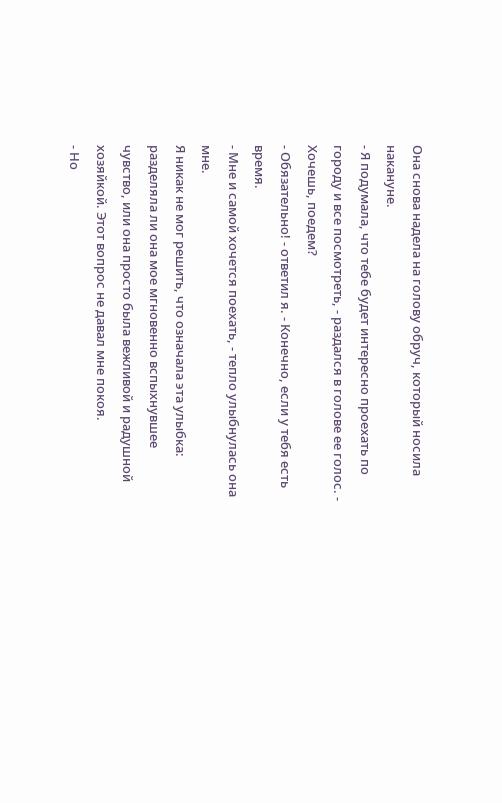Она снова надела на голову обруч, который носила накануне.
- Я подумала, что тебе будет интересно проехать по городу и все посмотреть, - раздался в голове ее голос. - Хочешь, поедем?
- Обязательно! - ответил я. - Конечно, если у тебя есть время.
- Мне и самой хочется поехать, - тепло улыбнулась она мне.
Я никак не мог решить, что означала эта улыбка: разделяла ли она мое мгновенно вспыхнувшее чувство, или она просто была вежливой и радушной хозяйкой. Этот вопрос не давал мне покоя.
- Но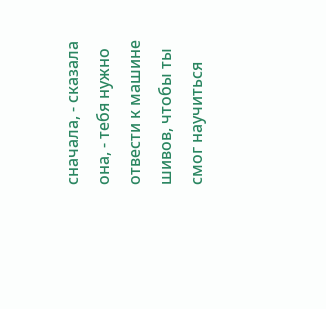сначала, - сказала она, - тебя нужно отвести к машине шивов, чтобы ты смог научиться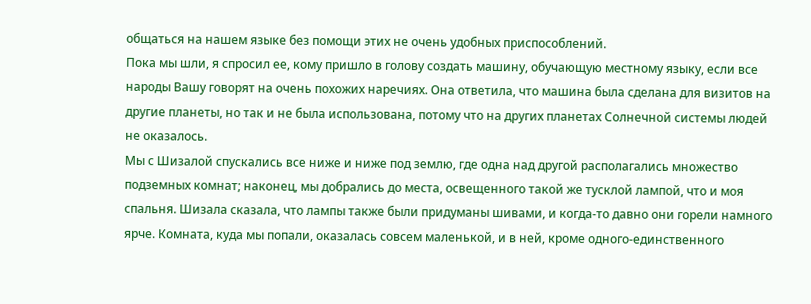общаться на нашем языке без помощи этих не очень удобных приспособлений.
Пока мы шли, я спросил ее, кому пришло в голову создать машину, обучающую местному языку, если все народы Вашу говорят на очень похожих наречиях. Она ответила, что машина была сделана для визитов на другие планеты, но так и не была использована, потому что на других планетах Солнечной системы людей не оказалось.
Мы с Шизалой спускались все ниже и ниже под землю, где одна над другой располагались множество подземных комнат; наконец, мы добрались до места, освещенного такой же тусклой лампой, что и моя спальня. Шизала сказала, что лампы также были придуманы шивами, и когда-то давно они горели намного ярче. Комната, куда мы попали, оказалась совсем маленькой, и в ней, кроме одного-единственного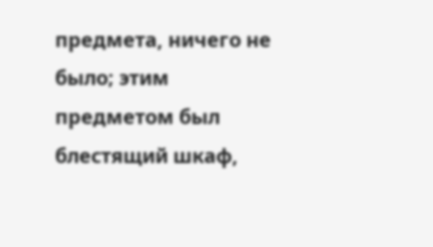предмета, ничего не было; этим предметом был блестящий шкаф,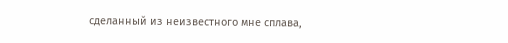сделанный из неизвестного мне сплава,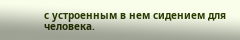с устроенным в нем сидением для человека.